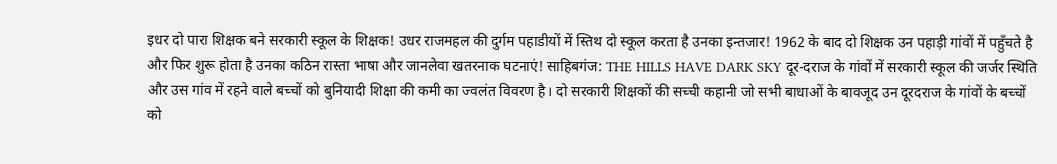इधर दो पारा शिक्षक बने सरकारी स्कूल के शिक्षक! उधर राजमहल की दुर्गम पहाडीयों में स्तिथ दो स्कूल करता है उनका इन्तजार! 1962 के बाद दो शिक्षक उन पहाड़ी गांवों में पहुँचते है और फिर शुरू होता है उनका कठिन रास्ता भाषा और जानलेवा खतरनाक घटनाएं! साहिबगंज: THE HILLS HAVE DARK SKY दूर-दराज के गांवों में सरकारी स्कूल की जर्जर स्थिति और उस गांव में रहने वाले बच्चों को बुनियादी शिक्षा की कमी का ज्वलंत विवरण है। दो सरकारी शिक्षकों की सच्ची कहानी जो सभी बाधाओं के बावजूद उन दूरदराज के गांवों के बच्चों को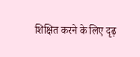शिक्षित करने के लिए दृढ़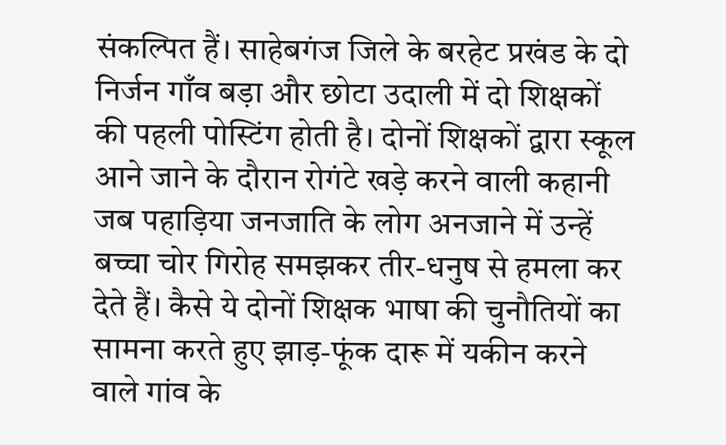संकल्पित हैं। साहेबगंज जिले के बरहेट प्रखंड के दो निर्जन गाँव बड़ा और छोटा उदाली में दो शिक्षकों की पहली पोस्टिंग होती है। दोनों शिक्षकों द्वारा स्कूल आने जाने के दौरान रोगंटे खड़े करने वाली कहानी जब पहाड़िया जनजाति के लोग अनजाने में उन्हें बच्चा चोर गिरोह समझकर तीर-धनुष से हमला कर देते हैं। कैसे ये दोनों शिक्षक भाषा की चुनौतियों का सामना करते हुए झाड़-फूंक दारू में यकीन करने वाले गांव के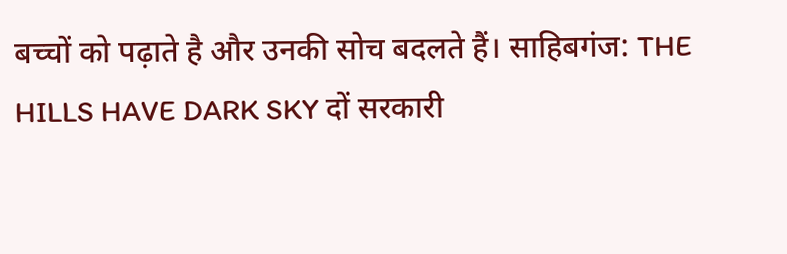बच्चों को पढ़ाते है और उनकी सोच बदलते हैं। साहिबगंज: THE HILLS HAVE DARK SKY दों सरकारी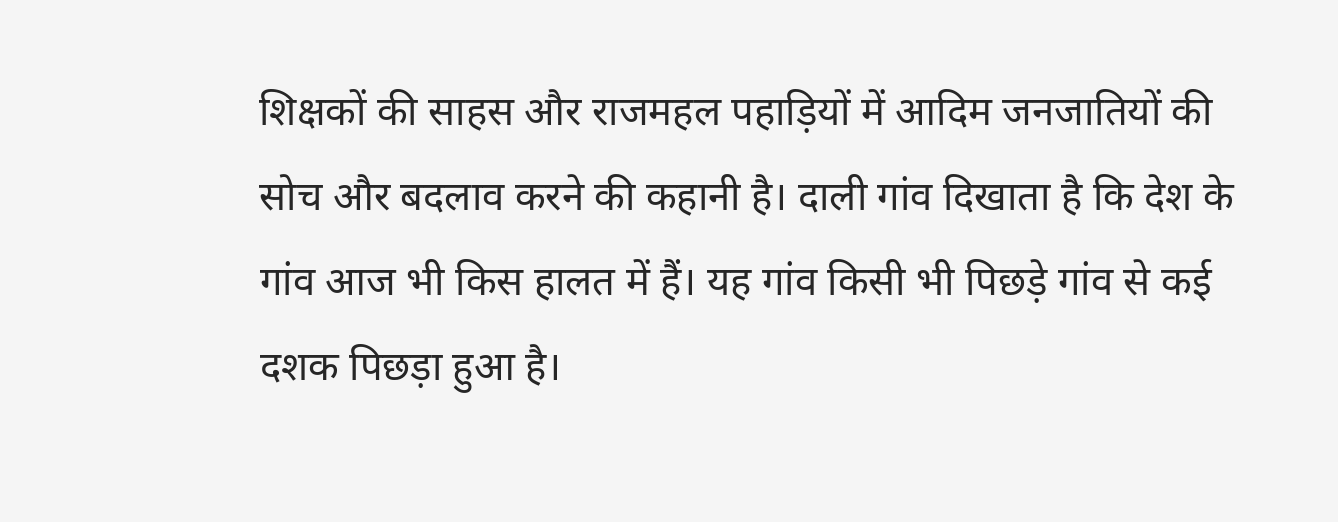शिक्षकों की साहस और राजमहल पहाड़ियों में आदिम जनजातियों की सोच और बदलाव करने की कहानी है। दाली गांव दिखाता है कि देश के गांव आज भी किस हालत में हैं। यह गांव किसी भी पिछड़े गांव से कई दशक पिछड़ा हुआ है।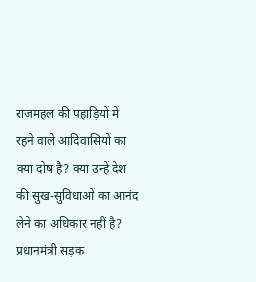राजमहल की पहाड़ियों में रहने वाले आदिवासियों का क्या दोष है? क्या उन्हें देश की सुख-सुविधाओं का आनंद लेने का अधिकार नहीं है? प्रधानमंत्री सड़क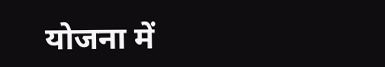योजना में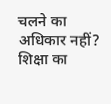चलने का अधिकार नहीं? शिक्षा का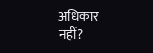अधिकार नहीं?